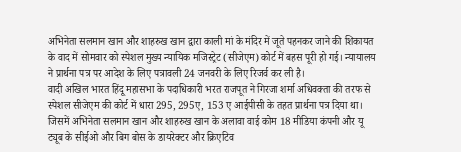अभिनेता सलमान खान और शाहरुख खान द्वारा काली मां के मंदिर में जूते पहनकर जाने की शिकायत के वाद में सोमवार को स्पेशल मुख्य न्यायिक मजिस्ट्रेट (सीजेएम) कोर्ट में बहस पूरी हो गई। न्यायालय ने प्रार्थना पत्र पर आदेश के लिए पत्रावली 24 जनवरी के लिए रिजर्व कर ली है।
वादी अखिल भारत हिंदू महासभा के पदाधिकारी भरत राजपूत ने गिरजा शर्मा अधिवक्ता की तरफ से स्पेशल सीजेएम की कोर्ट में धारा 295, 295ए, 153 ए आईपीसी के तहत प्रार्थना पत्र दिया था। जिसमें अभिनेता सलमान खान और शाहरुख खान के अलावा वाई कोम 18 मीडिया कंपनी और यू ट्यूब के सीईओ और बिग बोस के डायरेक्टर और क्रिएटिव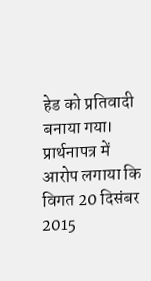हेड को प्रतिवादी बनाया गया। प्रार्थनापत्र में आरोप लगाया कि विगत 20 दिसंबर 2015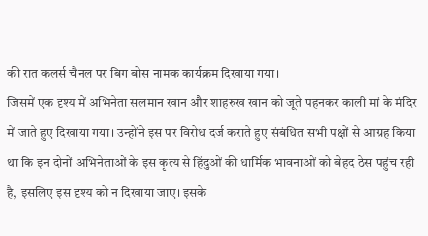की रात कलर्स चैनल पर बिग बोस नामक कार्यक्रम दिखाया गया।
जिसमें एक दृश्य में अभिनेता सलमान खान और शाहरुख खान को जूते पहनकर काली मां के मंदिर में जाते हुए दिखाया गया। उन्होंने इस पर विरोध दर्ज कराते हुए संबंधित सभी पक्षों से आग्रह किया था कि इन दोनों अभिनेताओं के इस कृत्य से हिंदुओं की धार्मिक भावनाओं को बेहद ठेस पहुंच रही है, इसलिए इस दृश्य को न दिखाया जाए। इसके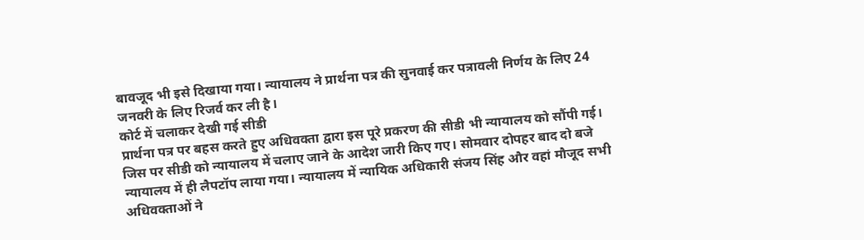बावजूद भी इसे दिखाया गया। न्यायालय ने प्रार्थना पत्र की सुनवाई कर पत्रावली निर्णय के लिए 24 जनवरी के लिए रिजर्व कर ली है।
कोर्ट में चलाकर देखी गई सीडी
प्रार्थना पत्र पर बहस करते हुए अधिवक्ता द्वारा इस पूरे प्रकरण की सीडी भी न्यायालय को सौंपी गई। जिस पर सीडी को न्यायालय में चलाए जाने के आदेश जारी किए गए। सोमवार दोपहर बाद दो बजे न्यायालय में ही लैपटॉप लाया गया। न्यायालय में न्यायिक अधिकारी संजय सिंह और वहां मौजूद सभी अधिवक्ताओं ने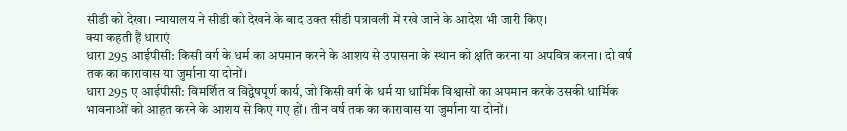सीडी को देखा। न्यायालय ने सीडी को देखने के बाद उक्त सीडी पत्रावली में रखे जाने के आदेश भी जारी किए।
क्या कहती हैं धाराएं
धारा 295 आईपीसी: किसी वर्ग के धर्म का अपमान करने के आशय से उपासना के स्थान को क्षति करना या अपवित्र करना। दो वर्ष तक का कारावास या जुर्माना या दोनों।
धारा 295 ए आईपीसी: विमर्शित व विद्वेषपूर्ण कार्य, जो किसी वर्ग के धर्म या धार्मिक विश्वासों का अपमान करके उसकी धार्मिक भावनाओं को आहत करने के आशय से किए गए हों। तीन वर्ष तक का कारावास या जुर्माना या दोनों।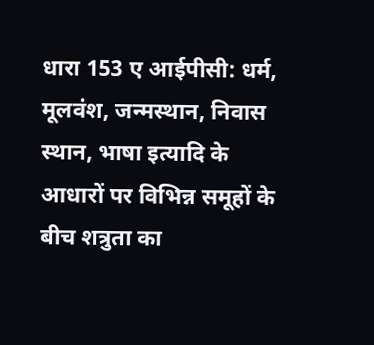धारा 153 ए आईपीसी: धर्म, मूलवंश, जन्मस्थान, निवास स्थान, भाषा इत्यादि के आधारों पर विभिन्न समूहों के बीच शत्रुता का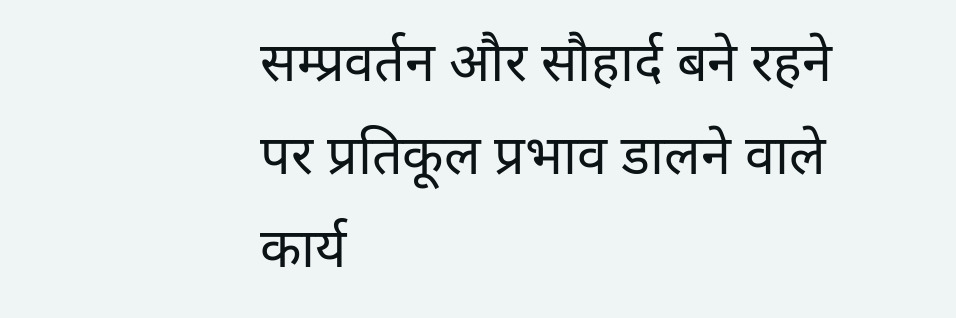सम्प्रवर्तन और सौहार्द बने रहने पर प्रतिकूल प्रभाव डालने वाले कार्य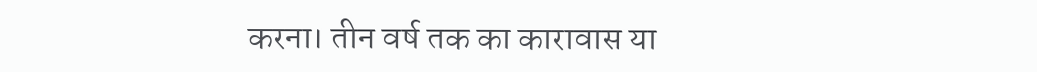करना। तीन वर्ष तक का कारावास या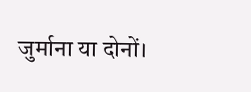जुर्माना या दोनों।